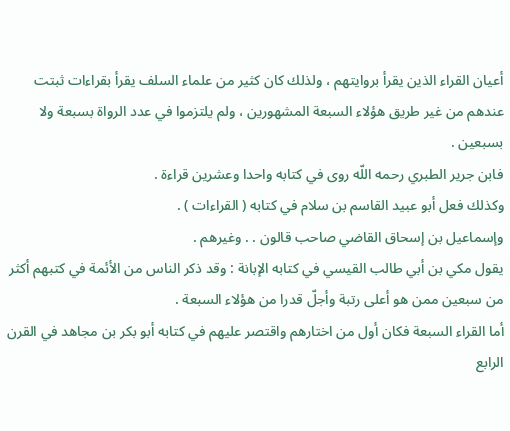أعيان القراء الذين يقرأ بروايتهم ، ولذلك كان كثير من علماء السلف يقرأ بقراءات ثبتت عندهم من غير طريق هؤلاء السبعة المشهورين ، ولم يلتزموا في عدد الرواة بسبعة ولا بسبعين .
فابن جرير الطبري رحمه اللّه روى في كتابه واحدا وعشرين قراءة .
وكذلك فعل أبو عبيد القاسم بن سلام في كتابه ( القراءات ) .
وإسماعيل بن إسحاق القاضي صاحب قالون . . وغيرهم .
يقول مكي بن أبي طالب القيسي في كتابه الإبانة : وقد ذكر الناس من الأئمة في كتبهم أكثر من سبعين ممن هو أعلى رتبة وأجلّ قدرا من هؤلاء السبعة .
أما القراء السبعة فكان أول من اختارهم واقتصر عليهم في كتابه أبو بكر بن مجاهد في القرن الرابع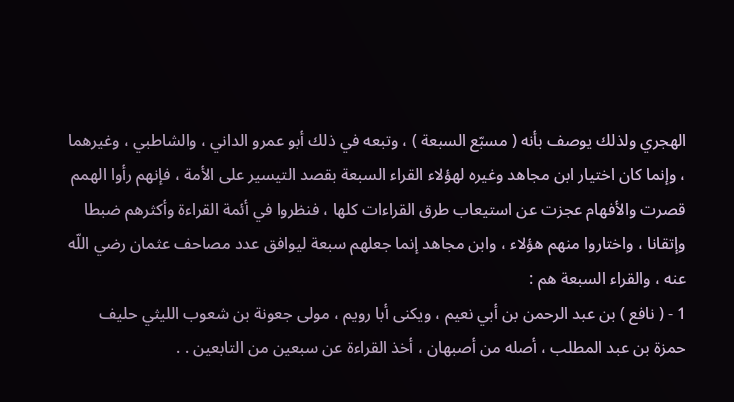الهجري ولذلك يوصف بأنه ( مسبّع السبعة ) ، وتبعه في ذلك أبو عمرو الداني ، والشاطبي ، وغيرهما ، وإنما كان اختيار ابن مجاهد وغيره لهؤلاء القراء السبعة بقصد التيسير على الأمة ، فإنهم رأوا الهمم قصرت والأفهام عجزت عن استيعاب طرق القراءات كلها ، فنظروا في أئمة القراءة وأكثرهم ضبطا وإتقانا ، واختاروا منهم هؤلاء ، وابن مجاهد إنما جعلهم سبعة ليوافق عدد مصاحف عثمان رضي اللّه عنه ، والقراء السبعة هم :
1 - ( نافع ) بن عبد الرحمن بن أبي نعيم ، ويكنى أبا رويم ، مولى جعونة بن شعوب الليثي حليف حمزة بن عبد المطلب ، أصله من أصبهان ، أخذ القراءة عن سبعين من التابعين . .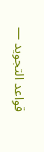قواعد التجويد —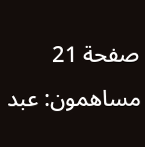صفحة 21
مساهمون: عبد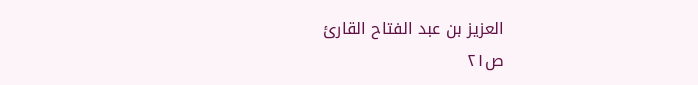العزيز بن عبد الفتاح القارئ
ص٢١